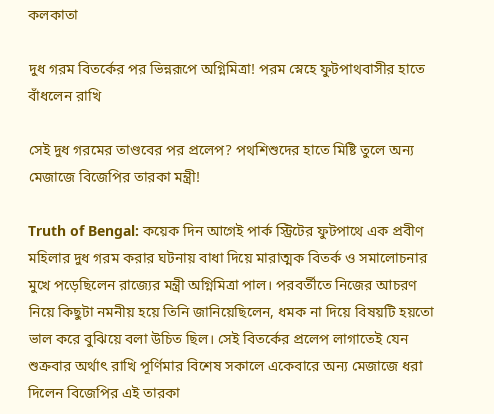কলকাতা

দুধ গরম বিতর্কের পর ভিন্নরূপে অগ্নিমিত্রা! পরম স্নেহে ফুটপাথবাসীর হাতে বাঁধলেন রাখি

সেই দুধ গরমের তাণ্ডবের পর প্রলেপ? পথশিশুদের হাতে মিষ্টি তুলে অন্য মেজাজে বিজেপির তারকা মন্ত্রী!

Truth of Bengal: কয়েক দিন আগেই পার্ক স্ট্রিটের ফুটপাথে এক প্রবীণ মহিলার দুধ গরম করার ঘটনায় বাধা দিয়ে মারাত্মক বিতর্ক ও সমালোচনার মুখে পড়েছিলেন রাজ্যের মন্ত্রী অগ্নিমিত্রা পাল। পরবর্তীতে নিজের আচরণ নিয়ে কিছুটা নমনীয় হয়ে তিনি জানিয়েছিলেন, ধমক না দিয়ে বিষয়টি হয়তো ভাল করে বুঝিয়ে বলা উচিত ছিল। সেই বিতর্কের প্রলেপ লাগাতেই যেন শুক্রবার অর্থাৎ রাখি পূর্ণিমার বিশেষ সকালে একেবারে অন্য মেজাজে ধরা দিলেন বিজেপির এই তারকা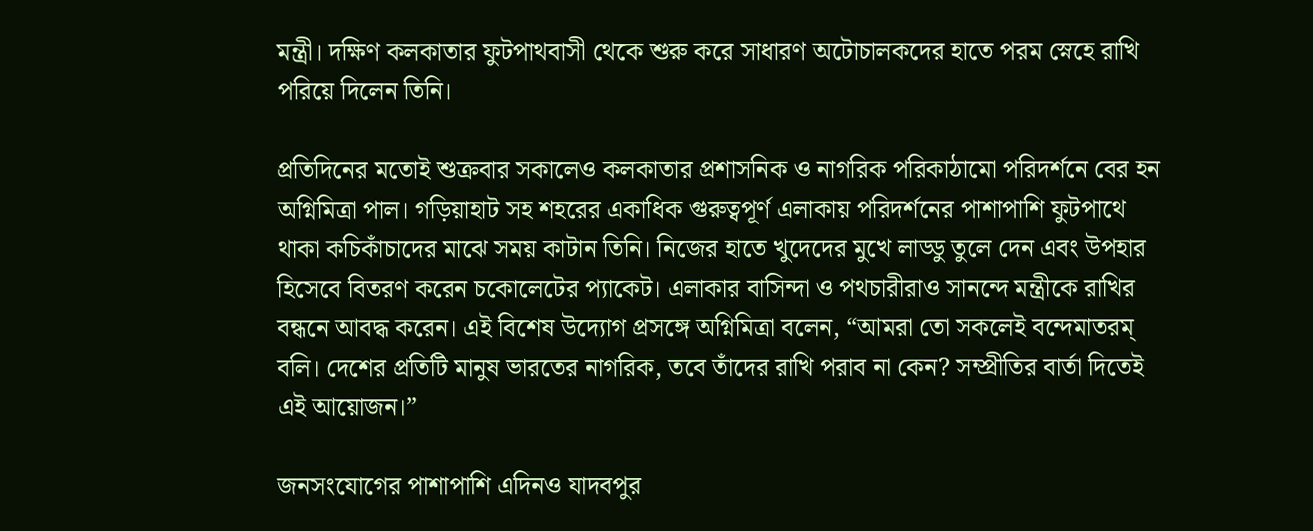মন্ত্রী। দক্ষিণ কলকাতার ফুটপাথবাসী থেকে শুরু করে সাধারণ অটোচালকদের হাতে পরম স্নেহে রাখি পরিয়ে দিলেন তিনি।

প্রতিদিনের মতোই শুক্রবার সকালেও কলকাতার প্রশাসনিক ও নাগরিক পরিকাঠামো পরিদর্শনে বের হন অগ্নিমিত্রা পাল। গড়িয়াহাট সহ শহরের একাধিক গুরুত্বপূর্ণ এলাকায় পরিদর্শনের পাশাপাশি ফুটপাথে থাকা কচিকাঁচাদের মাঝে সময় কাটান তিনি। নিজের হাতে খুদেদের মুখে লাড্ডু তুলে দেন এবং উপহার হিসেবে বিতরণ করেন চকোলেটের প্যাকেট। এলাকার বাসিন্দা ও পথচারীরাও সানন্দে মন্ত্রীকে রাখির বন্ধনে আবদ্ধ করেন। এই বিশেষ উদ্যোগ প্রসঙ্গে অগ্নিমিত্রা বলেন, “আমরা তো সকলেই বন্দেমাতরম্ বলি। দেশের প্রতিটি মানুষ ভারতের নাগরিক, তবে তাঁদের রাখি পরাব না কেন? সম্প্রীতির বার্তা দিতেই এই আয়োজন।”

জনসংযোগের পাশাপাশি এদিনও যাদবপুর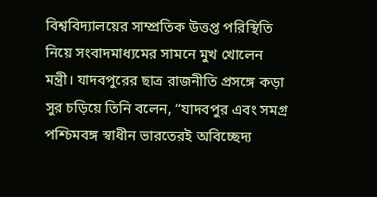বিশ্ববিদ্যালয়ের সাম্প্রতিক উত্তপ্ত পরিস্থিতি নিয়ে সংবাদমাধ্যমের সামনে মুখ খোলেন মন্ত্রী। যাদবপুরের ছাত্র রাজনীতি প্রসঙ্গে কড়া সুর চড়িয়ে তিনি বলেন, “যাদবপুর এবং সমগ্র পশ্চিমবঙ্গ স্বাধীন ভারতেরই অবিচ্ছেদ্য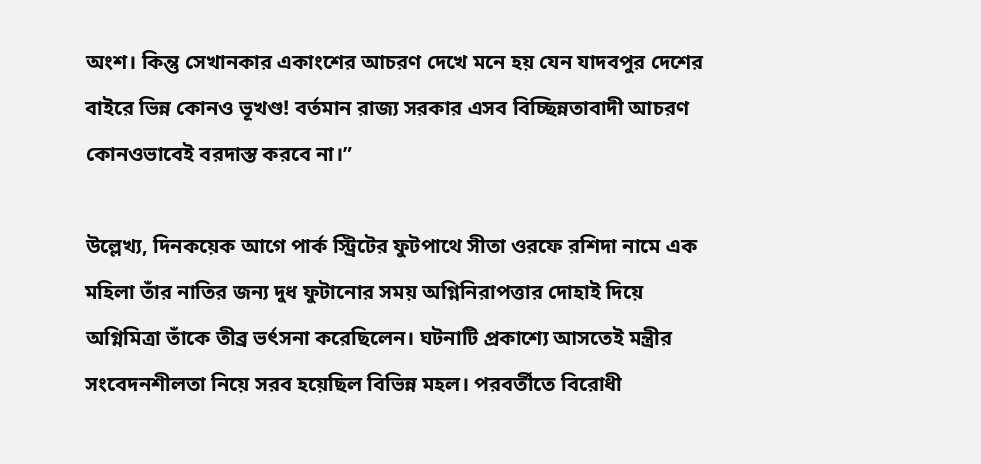অংশ। কিন্তু সেখানকার একাংশের আচরণ দেখে মনে হয় যেন যাদবপুর দেশের বাইরে ভিন্ন কোনও ভূখণ্ড! বর্তমান রাজ্য সরকার এসব বিচ্ছিন্নতাবাদী আচরণ কোনওভাবেই বরদাস্ত করবে না।”

উল্লেখ্য, দিনকয়েক আগে পার্ক স্ট্রিটের ফুটপাথে সীতা ওরফে রশিদা নামে এক মহিলা তাঁর নাতির জন্য দুধ ফুটানোর সময় অগ্নিনিরাপত্তার দোহাই দিয়ে অগ্নিমিত্রা তাঁকে তীব্র ভর্ৎসনা করেছিলেন। ঘটনাটি প্রকাশ্যে আসতেই মন্ত্রীর সংবেদনশীলতা নিয়ে সরব হয়েছিল বিভিন্ন মহল। পরবর্তীতে বিরোধী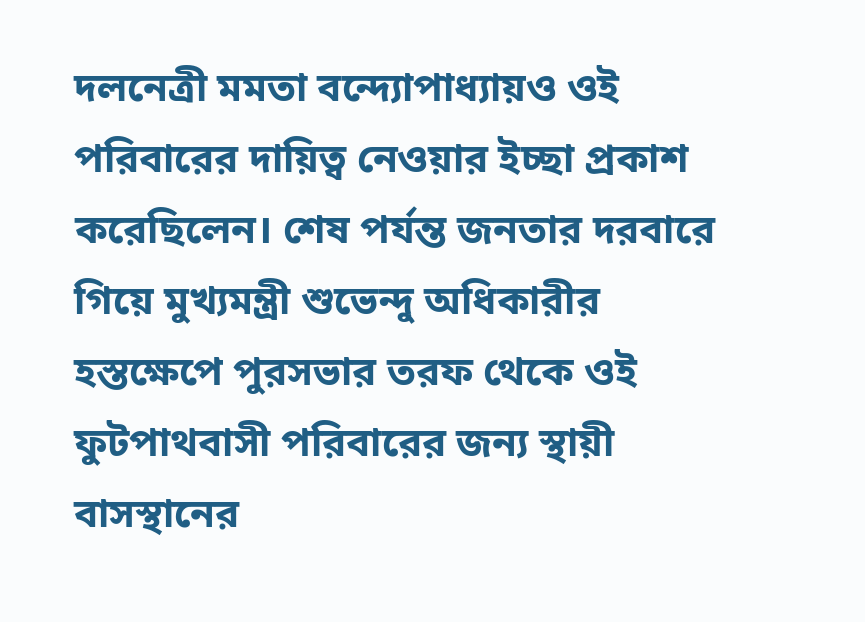দলনেত্রী মমতা বন্দ্যোপাধ্যায়ও ওই পরিবারের দায়িত্ব নেওয়ার ইচ্ছা প্রকাশ করেছিলেন। শেষ পর্যন্ত জনতার দরবারে গিয়ে মুখ্যমন্ত্রী শুভেন্দু অধিকারীর হস্তক্ষেপে পুরসভার তরফ থেকে ওই ফুটপাথবাসী পরিবারের জন্য স্থায়ী বাসস্থানের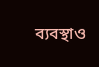ব্যবস্থাও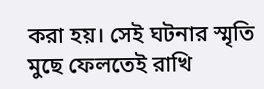করা হয়। সেই ঘটনার স্মৃতি মুছে ফেলতেই রাখি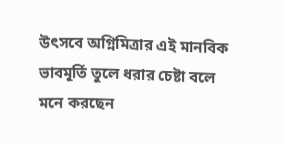উৎসবে অগ্নিমিত্রার এই মানবিক ভাবমূর্তি তুলে ধরার চেষ্টা বলে মনে করছেন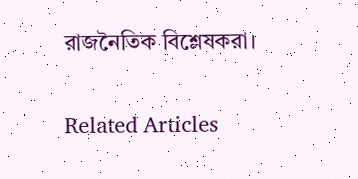রাজনৈতিক বিশ্লেষকরা।

Related Articles